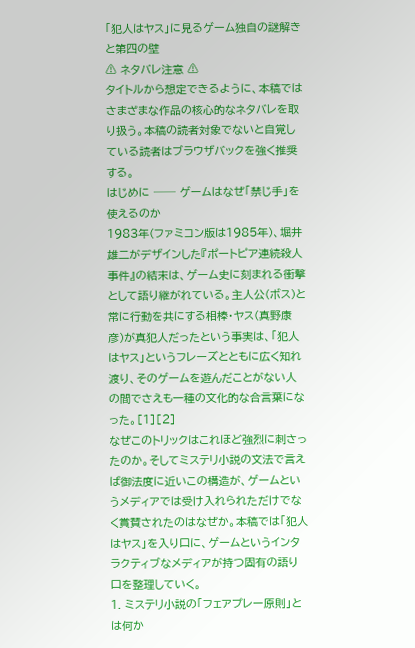「犯人はヤス」に見るゲーム独自の謎解きと第四の壁
⚠ ネタバレ注意 ⚠
タイトルから想定できるように、本稿ではさまざまな作品の核心的なネタバレを取り扱う。本稿の読者対象でないと自覚している読者はブラウザバックを強く推奨する。
はじめに ── ゲームはなぜ「禁じ手」を使えるのか
1983年(ファミコン版は1985年)、堀井雄二がデザインした『ポートピア連続殺人事件』の結末は、ゲーム史に刻まれる衝撃として語り継がれている。主人公(ボス)と常に行動を共にする相棒・ヤス(真野康彦)が真犯人だったという事実は、「犯人はヤス」というフレーズとともに広く知れ渡り、そのゲームを遊んだことがない人の間でさえも一種の文化的な合言葉になった。[1][2]
なぜこのトリックはこれほど強烈に刺さったのか。そしてミステリ小説の文法で言えば御法度に近いこの構造が、ゲームというメディアでは受け入れられただけでなく賞賛されたのはなぜか。本稿では「犯人はヤス」を入り口に、ゲームというインタラクティブなメディアが持つ固有の語り口を整理していく。
1. ミステリ小説の「フェアプレー原則」とは何か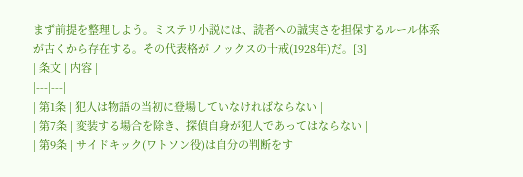まず前提を整理しよう。ミステリ小説には、読者への誠実さを担保するルール体系が古くから存在する。その代表格が ノックスの十戒(1928年)だ。[3]
| 条文 | 内容 |
|---|---|
| 第1条 | 犯人は物語の当初に登場していなければならない |
| 第7条 | 変装する場合を除き、探偵自身が犯人であってはならない |
| 第9条 | サイドキック(ワトソン役)は自分の判断をす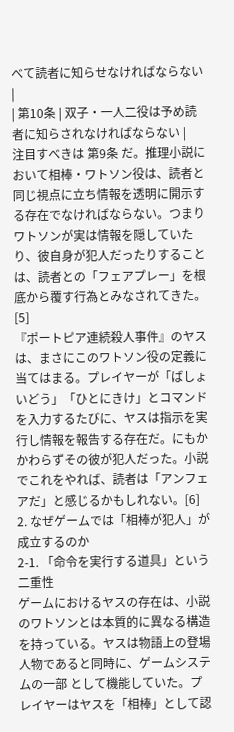べて読者に知らせなければならない |
| 第10条 | 双子・一人二役は予め読者に知らされなければならない |
注目すべきは 第9条 だ。推理小説において相棒・ワトソン役は、読者と同じ視点に立ち情報を透明に開示する存在でなければならない。つまりワトソンが実は情報を隠していたり、彼自身が犯人だったりすることは、読者との「フェアプレー」を根底から覆す行為とみなされてきた。[5]
『ポートピア連続殺人事件』のヤスは、まさにこのワトソン役の定義に当てはまる。プレイヤーが「ばしょいどう」「ひとにきけ」とコマンドを入力するたびに、ヤスは指示を実行し情報を報告する存在だ。にもかかわらずその彼が犯人だった。小説でこれをやれば、読者は「アンフェアだ」と感じるかもしれない。[6]
2. なぜゲームでは「相棒が犯人」が成立するのか
2-1. 「命令を実行する道具」という二重性
ゲームにおけるヤスの存在は、小説のワトソンとは本質的に異なる構造を持っている。ヤスは物語上の登場人物であると同時に、ゲームシステムの一部 として機能していた。プレイヤーはヤスを「相棒」として認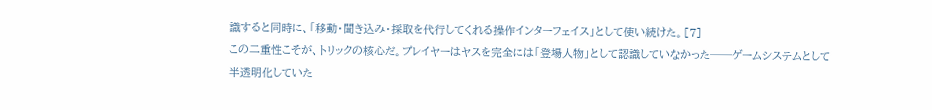識すると同時に、「移動・聞き込み・採取を代行してくれる操作インターフェイス」として使い続けた。[7]
この二重性こそが、トリックの核心だ。プレイヤーはヤスを完全には「登場人物」として認識していなかった──ゲームシステムとして半透明化していた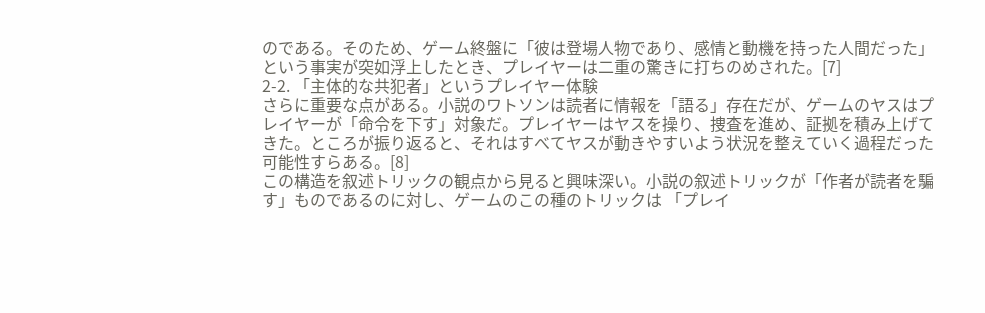のである。そのため、ゲーム終盤に「彼は登場人物であり、感情と動機を持った人間だった」という事実が突如浮上したとき、プレイヤーは二重の驚きに打ちのめされた。[7]
2-2. 「主体的な共犯者」というプレイヤー体験
さらに重要な点がある。小説のワトソンは読者に情報を「語る」存在だが、ゲームのヤスはプレイヤーが「命令を下す」対象だ。プレイヤーはヤスを操り、捜査を進め、証拠を積み上げてきた。ところが振り返ると、それはすべてヤスが動きやすいよう状況を整えていく過程だった可能性すらある。[8]
この構造を叙述トリックの観点から見ると興味深い。小説の叙述トリックが「作者が読者を騙す」ものであるのに対し、ゲームのこの種のトリックは 「プレイ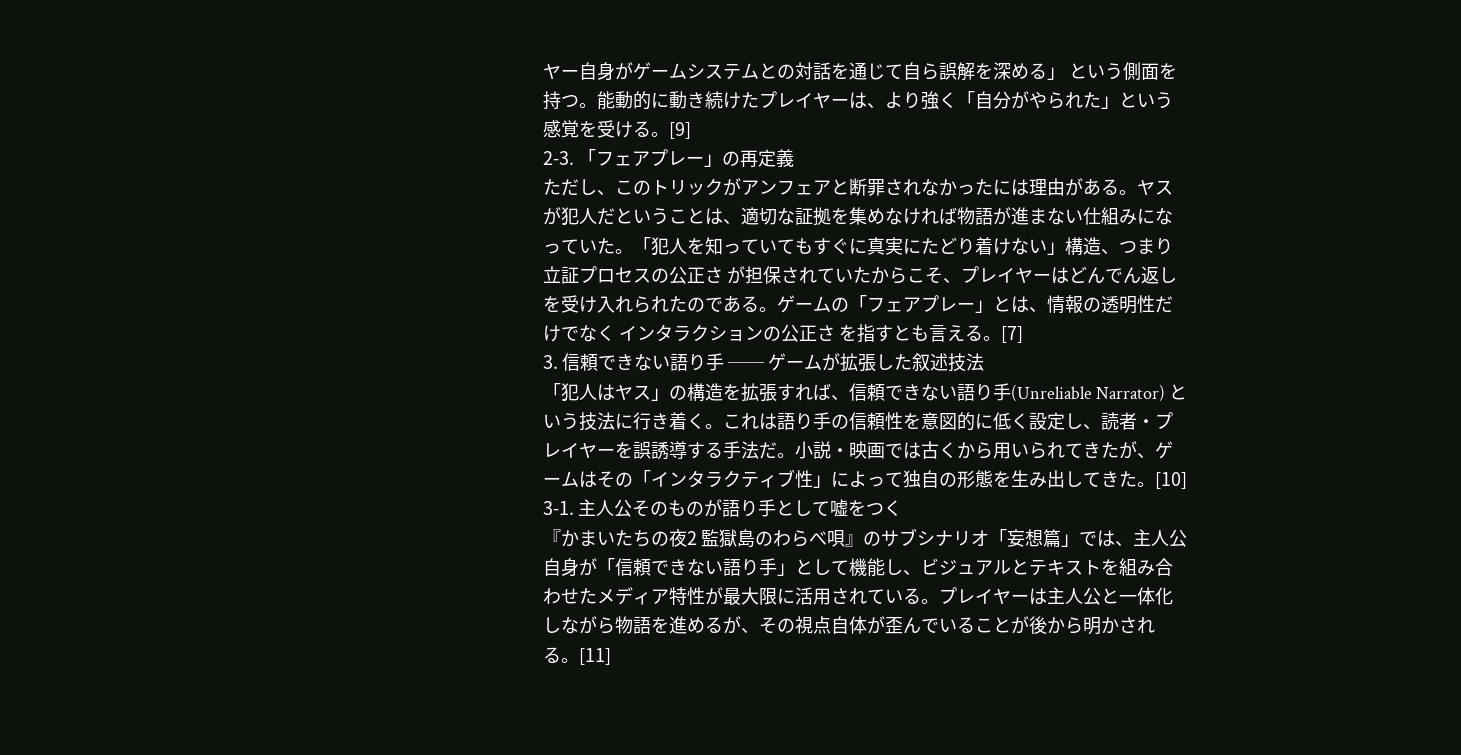ヤー自身がゲームシステムとの対話を通じて自ら誤解を深める」 という側面を持つ。能動的に動き続けたプレイヤーは、より強く「自分がやられた」という感覚を受ける。[9]
2-3. 「フェアプレー」の再定義
ただし、このトリックがアンフェアと断罪されなかったには理由がある。ヤスが犯人だということは、適切な証拠を集めなければ物語が進まない仕組みになっていた。「犯人を知っていてもすぐに真実にたどり着けない」構造、つまり 立証プロセスの公正さ が担保されていたからこそ、プレイヤーはどんでん返しを受け入れられたのである。ゲームの「フェアプレー」とは、情報の透明性だけでなく インタラクションの公正さ を指すとも言える。[7]
3. 信頼できない語り手 ── ゲームが拡張した叙述技法
「犯人はヤス」の構造を拡張すれば、信頼できない語り手(Unreliable Narrator) という技法に行き着く。これは語り手の信頼性を意図的に低く設定し、読者・プレイヤーを誤誘導する手法だ。小説・映画では古くから用いられてきたが、ゲームはその「インタラクティブ性」によって独自の形態を生み出してきた。[10]
3-1. 主人公そのものが語り手として嘘をつく
『かまいたちの夜2 監獄島のわらべ唄』のサブシナリオ「妄想篇」では、主人公自身が「信頼できない語り手」として機能し、ビジュアルとテキストを組み合わせたメディア特性が最大限に活用されている。プレイヤーは主人公と一体化しながら物語を進めるが、その視点自体が歪んでいることが後から明かされる。[11]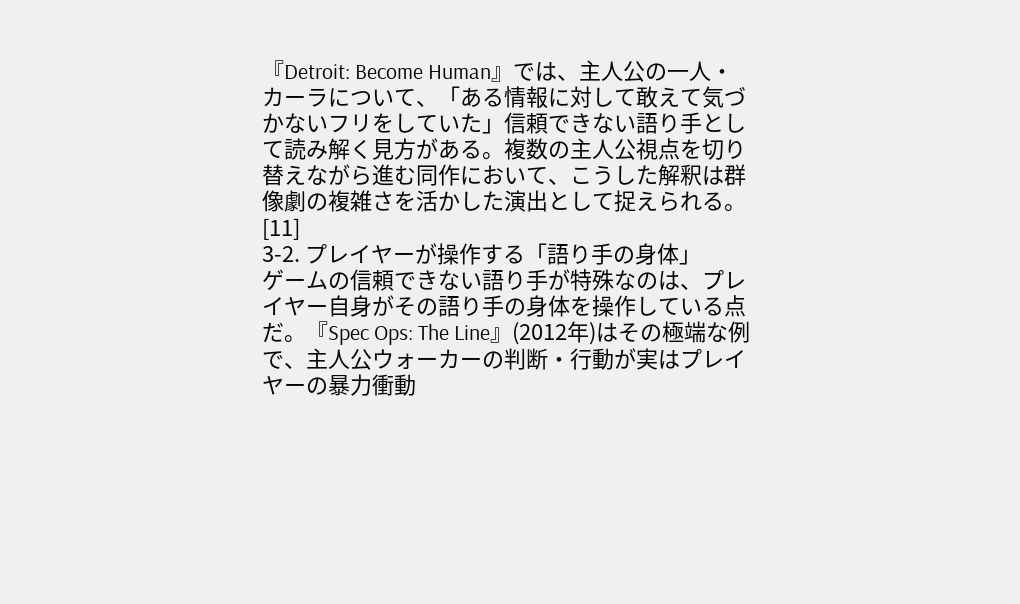『Detroit: Become Human』では、主人公の一人・カーラについて、「ある情報に対して敢えて気づかないフリをしていた」信頼できない語り手として読み解く見方がある。複数の主人公視点を切り替えながら進む同作において、こうした解釈は群像劇の複雑さを活かした演出として捉えられる。[11]
3-2. プレイヤーが操作する「語り手の身体」
ゲームの信頼できない語り手が特殊なのは、プレイヤー自身がその語り手の身体を操作している点だ。『Spec Ops: The Line』(2012年)はその極端な例で、主人公ウォーカーの判断・行動が実はプレイヤーの暴力衝動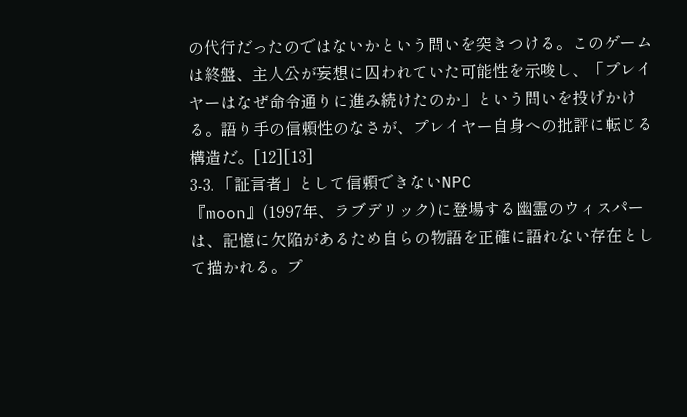の代行だったのではないかという問いを突きつける。このゲームは終盤、主人公が妄想に囚われていた可能性を示唆し、「プレイヤーはなぜ命令通りに進み続けたのか」という問いを投げかける。語り手の信頼性のなさが、プレイヤー自身への批評に転じる構造だ。[12][13]
3-3. 「証言者」として信頼できないNPC
『moon』(1997年、ラブデリック)に登場する幽霊のウィスパーは、記憶に欠陥があるため自らの物語を正確に語れない存在として描かれる。プ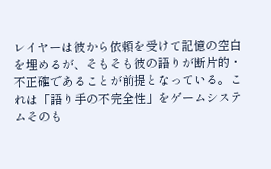レイヤーは彼から依頼を受けて記憶の空白を埋めるが、そもそも彼の語りが断片的・不正確であることが前提となっている。これは「語り手の不完全性」をゲームシステムそのも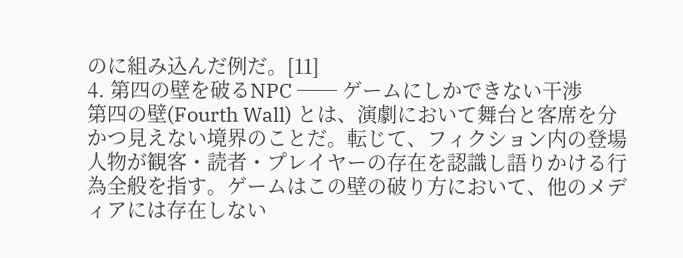のに組み込んだ例だ。[11]
4. 第四の壁を破るNPC ── ゲームにしかできない干渉
第四の壁(Fourth Wall) とは、演劇において舞台と客席を分かつ見えない境界のことだ。転じて、フィクション内の登場人物が観客・読者・プレイヤーの存在を認識し語りかける行為全般を指す。ゲームはこの壁の破り方において、他のメディアには存在しない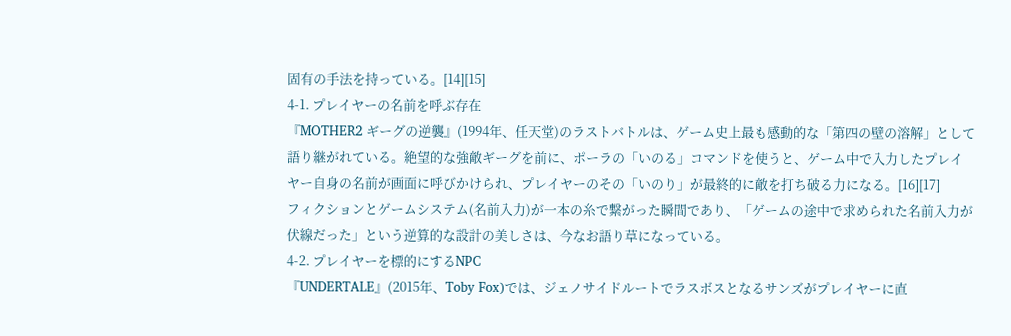固有の手法を持っている。[14][15]
4-1. プレイヤーの名前を呼ぶ存在
『MOTHER2 ギーグの逆襲』(1994年、任天堂)のラストバトルは、ゲーム史上最も感動的な「第四の壁の溶解」として語り継がれている。絶望的な強敵ギーグを前に、ポーラの「いのる」コマンドを使うと、ゲーム中で入力したプレイヤー自身の名前が画面に呼びかけられ、プレイヤーのその「いのり」が最終的に敵を打ち破る力になる。[16][17]
フィクションとゲームシステム(名前入力)が一本の糸で繋がった瞬間であり、「ゲームの途中で求められた名前入力が伏線だった」という逆算的な設計の美しさは、今なお語り草になっている。
4-2. プレイヤーを標的にするNPC
『UNDERTALE』(2015年、Toby Fox)では、ジェノサイドルートでラスボスとなるサンズがプレイヤーに直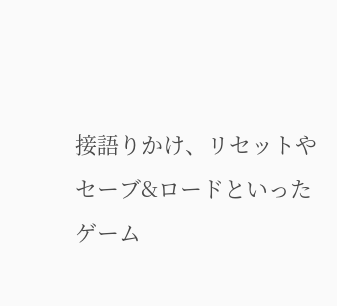接語りかけ、リセットやセーブ&ロードといったゲーム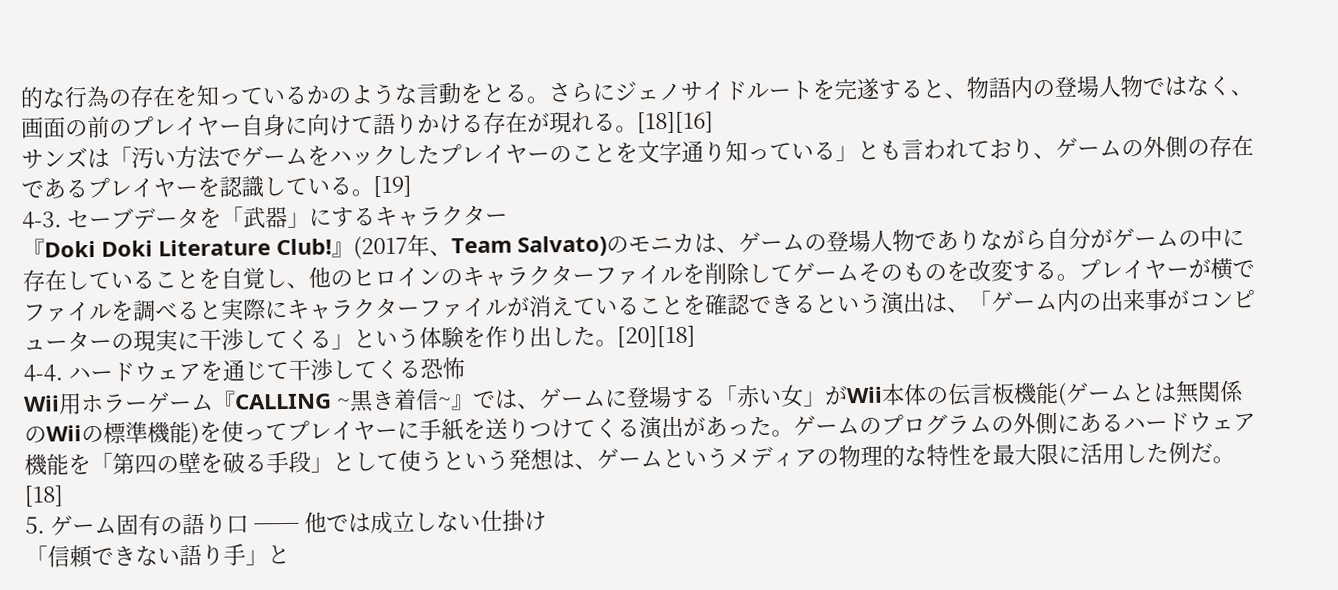的な行為の存在を知っているかのような言動をとる。さらにジェノサイドルートを完遂すると、物語内の登場人物ではなく、画面の前のプレイヤー自身に向けて語りかける存在が現れる。[18][16]
サンズは「汚い方法でゲームをハックしたプレイヤーのことを文字通り知っている」とも言われており、ゲームの外側の存在であるプレイヤーを認識している。[19]
4-3. セーブデータを「武器」にするキャラクター
『Doki Doki Literature Club!』(2017年、Team Salvato)のモニカは、ゲームの登場人物でありながら自分がゲームの中に存在していることを自覚し、他のヒロインのキャラクターファイルを削除してゲームそのものを改変する。プレイヤーが横でファイルを調べると実際にキャラクターファイルが消えていることを確認できるという演出は、「ゲーム内の出来事がコンピューターの現実に干渉してくる」という体験を作り出した。[20][18]
4-4. ハードウェアを通じて干渉してくる恐怖
Wii用ホラーゲーム『CALLING ~黒き着信~』では、ゲームに登場する「赤い女」がWii本体の伝言板機能(ゲームとは無関係のWiiの標準機能)を使ってプレイヤーに手紙を送りつけてくる演出があった。ゲームのプログラムの外側にあるハードウェア機能を「第四の壁を破る手段」として使うという発想は、ゲームというメディアの物理的な特性を最大限に活用した例だ。[18]
5. ゲーム固有の語り口 ── 他では成立しない仕掛け
「信頼できない語り手」と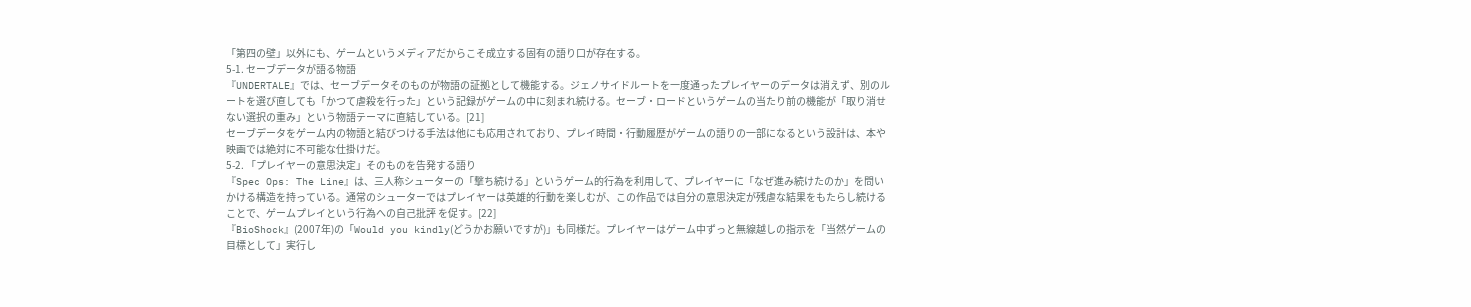「第四の壁」以外にも、ゲームというメディアだからこそ成立する固有の語り口が存在する。
5-1. セーブデータが語る物語
『UNDERTALE』では、セーブデータそのものが物語の証拠として機能する。ジェノサイドルートを一度通ったプレイヤーのデータは消えず、別のルートを選び直しても「かつて虐殺を行った」という記録がゲームの中に刻まれ続ける。セーブ・ロードというゲームの当たり前の機能が「取り消せない選択の重み」という物語テーマに直結している。[21]
セーブデータをゲーム内の物語と結びつける手法は他にも応用されており、プレイ時間・行動履歴がゲームの語りの一部になるという設計は、本や映画では絶対に不可能な仕掛けだ。
5-2. 「プレイヤーの意思決定」そのものを告発する語り
『Spec Ops: The Line』は、三人称シューターの「撃ち続ける」というゲーム的行為を利用して、プレイヤーに「なぜ進み続けたのか」を問いかける構造を持っている。通常のシューターではプレイヤーは英雄的行動を楽しむが、この作品では自分の意思決定が残虐な結果をもたらし続けることで、ゲームプレイという行為への自己批評 を促す。[22]
『BioShock』(2007年)の「Would you kindly(どうかお願いですが)」も同様だ。プレイヤーはゲーム中ずっと無線越しの指示を「当然ゲームの目標として」実行し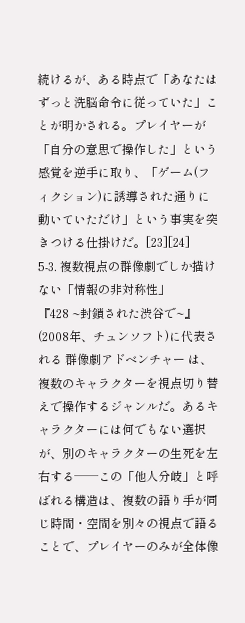続けるが、ある時点で「あなたはずっと洗脳命令に従っていた」ことが明かされる。プレイヤーが「自分の意思で操作した」という感覚を逆手に取り、「ゲーム(フィクション)に誘導された通りに動いていただけ」という事実を突きつける仕掛けだ。[23][24]
5-3. 複数視点の群像劇でしか描けない「情報の非対称性」
『428 ~封鎖された渋谷で~』(2008年、チュンソフト)に代表される 群像劇アドベンチャー は、複数のキャラクターを視点切り替えで操作するジャンルだ。あるキャラクターには何でもない選択が、別のキャラクターの生死を左右する──この「他人分岐」と呼ばれる構造は、複数の語り手が同じ時間・空間を別々の視点で語ることで、プレイヤーのみが全体像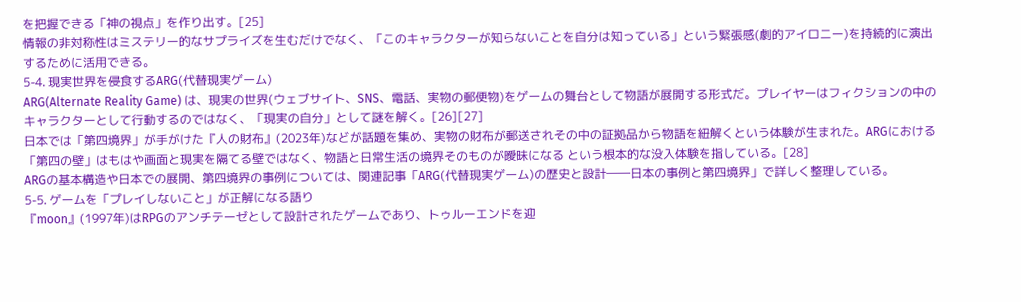を把握できる「神の視点」を作り出す。[25]
情報の非対称性はミステリー的なサプライズを生むだけでなく、「このキャラクターが知らないことを自分は知っている」という緊張感(劇的アイロニー)を持続的に演出するために活用できる。
5-4. 現実世界を侵食するARG(代替現実ゲーム)
ARG(Alternate Reality Game) は、現実の世界(ウェブサイト、SNS、電話、実物の郵便物)をゲームの舞台として物語が展開する形式だ。プレイヤーはフィクションの中のキャラクターとして行動するのではなく、「現実の自分」として謎を解く。[26][27]
日本では「第四境界」が手がけた『人の財布』(2023年)などが話題を集め、実物の財布が郵送されその中の証拠品から物語を紐解くという体験が生まれた。ARGにおける「第四の壁」はもはや画面と現実を隔てる壁ではなく、物語と日常生活の境界そのものが曖昧になる という根本的な没入体験を指している。[28]
ARGの基本構造や日本での展開、第四境界の事例については、関連記事「ARG(代替現実ゲーム)の歴史と設計――日本の事例と第四境界」で詳しく整理している。
5-5. ゲームを「プレイしないこと」が正解になる語り
『moon』(1997年)はRPGのアンチテーゼとして設計されたゲームであり、トゥルーエンドを迎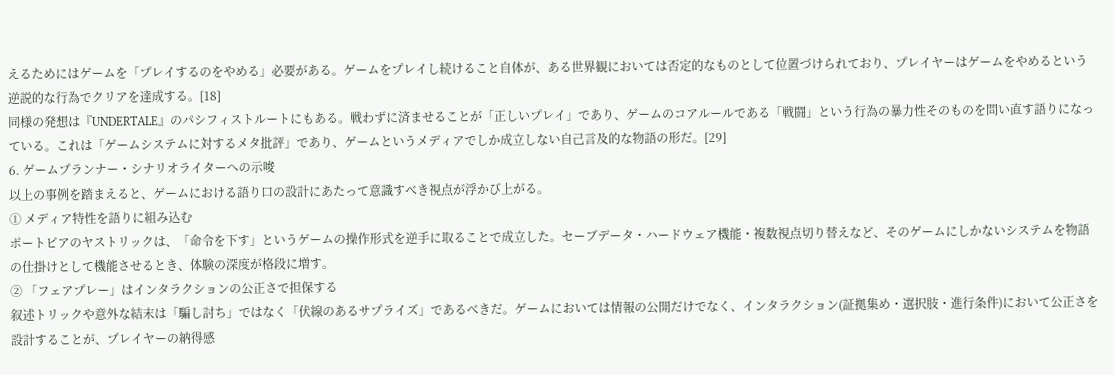えるためにはゲームを「プレイするのをやめる」必要がある。ゲームをプレイし続けること自体が、ある世界観においては否定的なものとして位置づけられており、プレイヤーはゲームをやめるという逆説的な行為でクリアを達成する。[18]
同様の発想は『UNDERTALE』のパシフィストルートにもある。戦わずに済ませることが「正しいプレイ」であり、ゲームのコアルールである「戦闘」という行為の暴力性そのものを問い直す語りになっている。これは「ゲームシステムに対するメタ批評」であり、ゲームというメディアでしか成立しない自己言及的な物語の形だ。[29]
6. ゲームプランナー・シナリオライターへの示唆
以上の事例を踏まえると、ゲームにおける語り口の設計にあたって意識すべき視点が浮かび上がる。
① メディア特性を語りに組み込む
ポートピアのヤストリックは、「命令を下す」というゲームの操作形式を逆手に取ることで成立した。セーブデータ・ハードウェア機能・複数視点切り替えなど、そのゲームにしかないシステムを物語の仕掛けとして機能させるとき、体験の深度が格段に増す。
② 「フェアプレー」はインタラクションの公正さで担保する
叙述トリックや意外な結末は「騙し討ち」ではなく「伏線のあるサプライズ」であるべきだ。ゲームにおいては情報の公開だけでなく、インタラクション(証拠集め・選択肢・進行条件)において公正さを設計することが、プレイヤーの納得感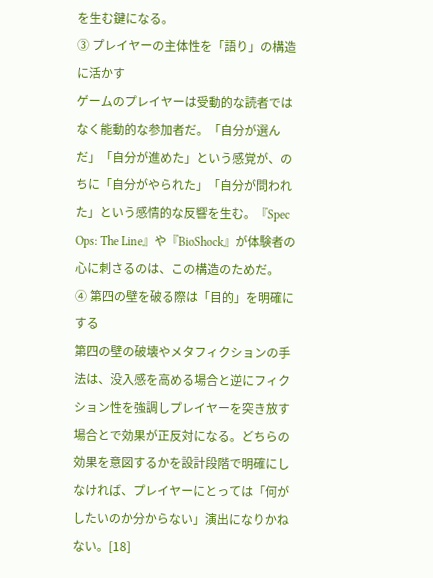を生む鍵になる。
③ プレイヤーの主体性を「語り」の構造に活かす
ゲームのプレイヤーは受動的な読者ではなく能動的な参加者だ。「自分が選んだ」「自分が進めた」という感覚が、のちに「自分がやられた」「自分が問われた」という感情的な反響を生む。『Spec Ops: The Line』や『BioShock』が体験者の心に刺さるのは、この構造のためだ。
④ 第四の壁を破る際は「目的」を明確にする
第四の壁の破壊やメタフィクションの手法は、没入感を高める場合と逆にフィクション性を強調しプレイヤーを突き放す場合とで効果が正反対になる。どちらの効果を意図するかを設計段階で明確にしなければ、プレイヤーにとっては「何がしたいのか分からない」演出になりかねない。[18]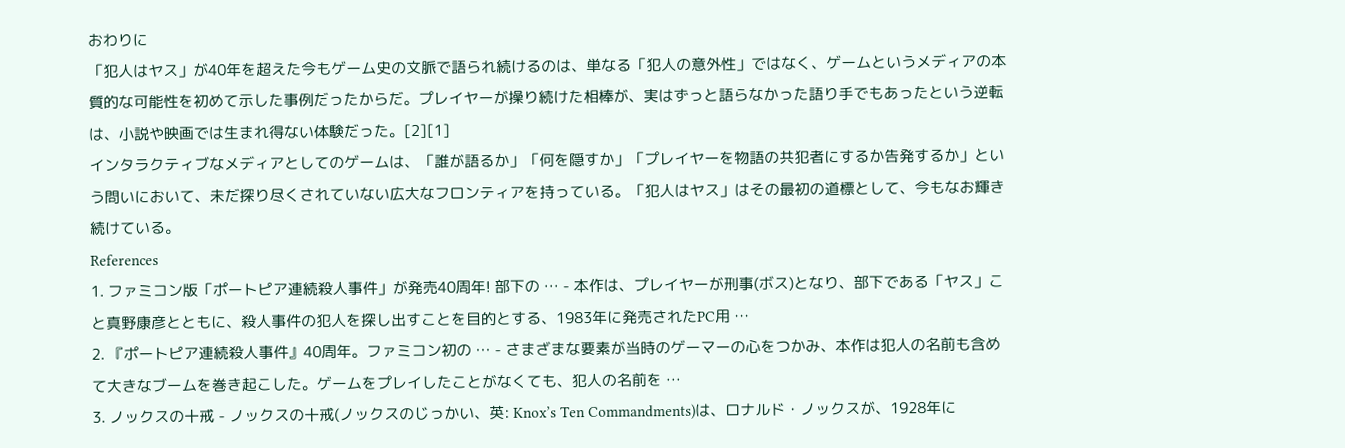おわりに
「犯人はヤス」が40年を超えた今もゲーム史の文脈で語られ続けるのは、単なる「犯人の意外性」ではなく、ゲームというメディアの本質的な可能性を初めて示した事例だったからだ。プレイヤーが操り続けた相棒が、実はずっと語らなかった語り手でもあったという逆転は、小説や映画では生まれ得ない体験だった。[2][1]
インタラクティブなメディアとしてのゲームは、「誰が語るか」「何を隠すか」「プレイヤーを物語の共犯者にするか告発するか」という問いにおいて、未だ探り尽くされていない広大なフロンティアを持っている。「犯人はヤス」はその最初の道標として、今もなお輝き続けている。
References
1. ファミコン版「ポートピア連続殺人事件」が発売40周年! 部下の … - 本作は、プレイヤーが刑事(ボス)となり、部下である「ヤス」こと真野康彦とともに、殺人事件の犯人を探し出すことを目的とする、1983年に発売されたPC用 …
2. 『ポートピア連続殺人事件』40周年。ファミコン初の … - さまざまな要素が当時のゲーマーの心をつかみ、本作は犯人の名前も含めて大きなブームを巻き起こした。ゲームをプレイしたことがなくても、犯人の名前を …
3. ノックスの十戒 - ノックスの十戒(ノックスのじっかい、英: Knox’s Ten Commandments)は、ロナルド・ノックスが、1928年に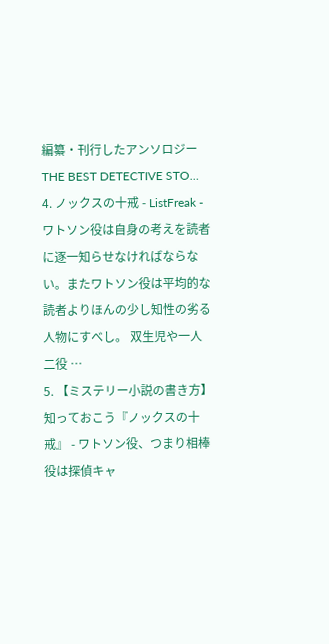編纂・刊行したアンソロジー THE BEST DETECTIVE STO…
4. ノックスの十戒 - ListFreak - ワトソン役は自身の考えを読者に逐一知らせなければならない。またワトソン役は平均的な読者よりほんの少し知性の劣る人物にすべし。 双生児や一人二役 …
5. 【ミステリー小説の書き方】知っておこう『ノックスの十戒』 - ワトソン役、つまり相棒役は探偵キャ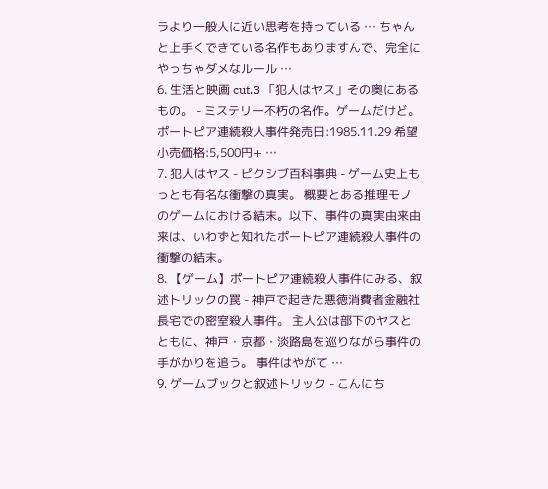ラより一般人に近い思考を持っている … ちゃんと上手くできている名作もありますんで、完全にやっちゃダメなルール …
6. 生活と映画 cut.3 「犯人はヤス」その奥にあるもの。 - ミステリー不朽の名作。ゲームだけど。 ポートピア連続殺人事件発売日:1985.11.29 希望小売価格:5,500円+ …
7. 犯人はヤス - ピクシブ百科事典 - ゲーム史上もっとも有名な衝撃の真実。 概要とある推理モノのゲームにおける結末。以下、事件の真実由来由来は、いわずと知れたポートピア連続殺人事件の衝撃の結末。
8. 【ゲーム】ポートピア連続殺人事件にみる、叙述トリックの罠 - 神戸で起きた悪徳消費者金融社長宅での密室殺人事件。 主人公は部下のヤスとともに、神戸・京都・淡路島を巡りながら事件の手がかりを追う。 事件はやがて …
9. ゲームブックと叙述トリック - こんにち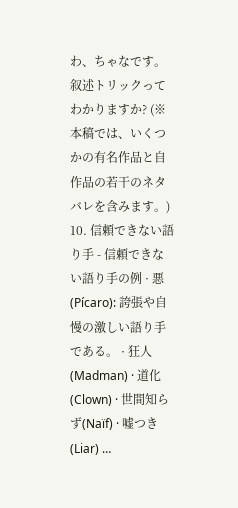わ、ちゃなです。 叙述トリックってわかりますか? (※本稿では、いくつかの有名作品と自作品の若干のネタバレを含みます。)
10. 信頼できない語り手 - 信頼できない語り手の例 · 悪(Pícaro): 誇張や自慢の激しい語り手である。 · 狂人(Madman) · 道化(Clown) · 世間知らず(Naïf) · 嘘つき(Liar) …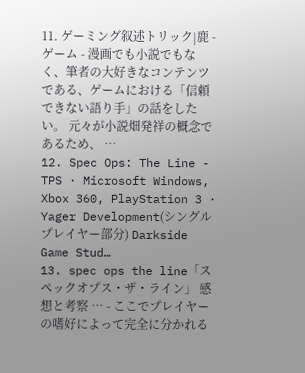11. ゲーミング叙述トリック|鹿 - ゲーム - 漫画でも小説でもなく、筆者の大好きなコンテンツである、ゲームにおける「信頼できない語り手」の話をしたい。 元々が小説畑発祥の概念であるため、 …
12. Spec Ops: The Line - TPS · Microsoft Windows, Xbox 360, PlayStation 3 · Yager Development(シングルプレイヤー部分) Darkside Game Stud…
13. spec ops the line「スペックオプス・ザ・ライン」 感想と考察 … - ここでプレイヤーの嗜好によって完全に分かれる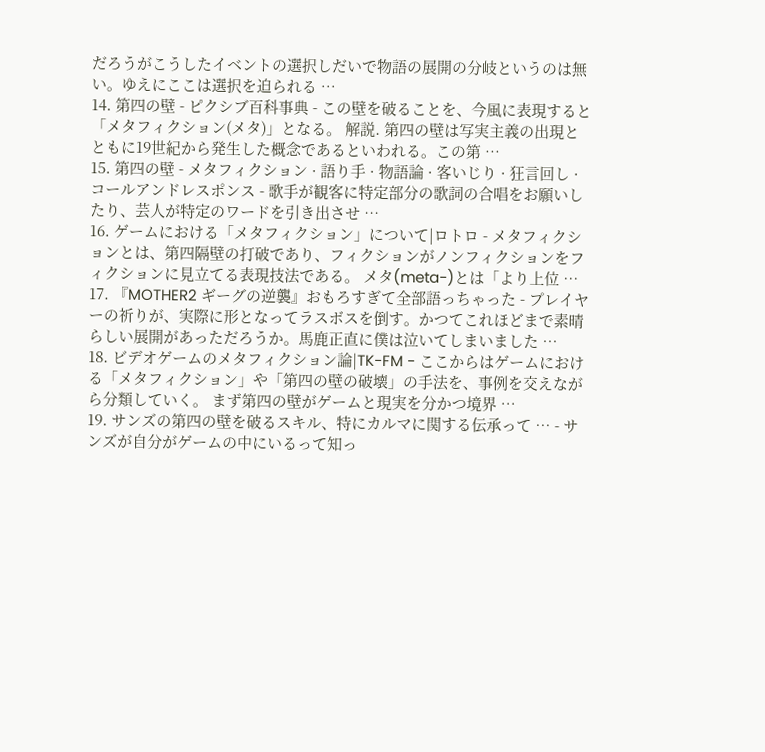だろうがこうしたイベントの選択しだいで物語の展開の分岐というのは無い。ゆえにここは選択を迫られる …
14. 第四の壁 - ピクシブ百科事典 - この壁を破ることを、今風に表現すると「メタフィクション(メタ)」となる。 解説. 第四の壁は写実主義の出現とともに19世紀から発生した概念であるといわれる。この第 …
15. 第四の壁 - メタフィクション · 語り手 · 物語論 · 客いじり · 狂言回し · コールアンドレスポンス - 歌手が観客に特定部分の歌詞の合唱をお願いしたり、芸人が特定のワードを引き出させ …
16. ゲームにおける「メタフィクション」について|ロトロ - メタフィクションとは、第四隔壁の打破であり、フィクションがノンフィクションをフィクションに見立てる表現技法である。 メタ(meta-)とは「より上位 …
17. 『MOTHER2 ギーグの逆襲』おもろすぎて全部語っちゃった - プレイヤーの祈りが、実際に形となってラスボスを倒す。かつてこれほどまで素晴らしい展開があっただろうか。馬鹿正直に僕は泣いてしまいました …
18. ビデオゲームのメタフィクション論|TK-FM - ここからはゲームにおける「メタフィクション」や「第四の壁の破壊」の手法を、事例を交えながら分類していく。 まず第四の壁がゲームと現実を分かつ境界 …
19. サンズの第四の壁を破るスキル、特にカルマに関する伝承って … - サンズが自分がゲームの中にいるって知っ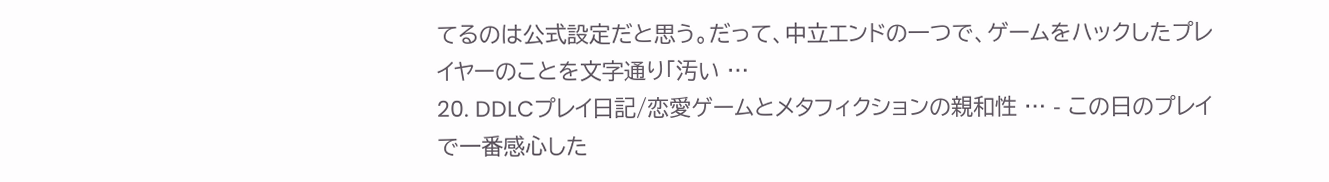てるのは公式設定だと思う。だって、中立エンドの一つで、ゲームをハックしたプレイヤーのことを文字通り「汚い …
20. DDLCプレイ日記/恋愛ゲームとメタフィクションの親和性 … - この日のプレイで一番感心した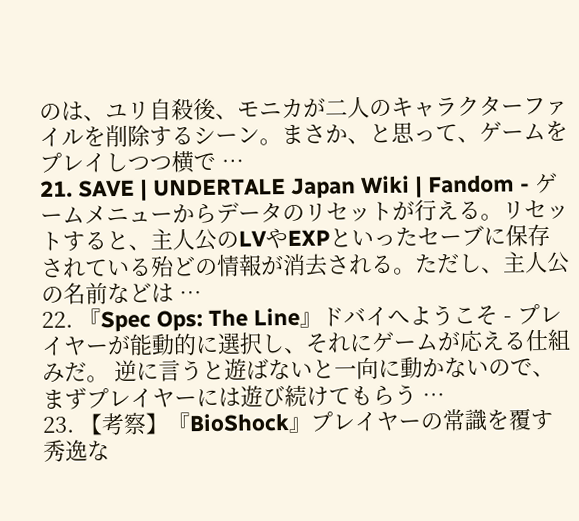のは、ユリ自殺後、モニカが二人のキャラクターファイルを削除するシーン。まさか、と思って、ゲームをプレイしつつ横で …
21. SAVE | UNDERTALE Japan Wiki | Fandom - ゲームメニューからデータのリセットが行える。リセットすると、主人公のLVやEXPといったセーブに保存されている殆どの情報が消去される。ただし、主人公の名前などは …
22. 『Spec Ops: The Line』ドバイへようこそ - プレイヤーが能動的に選択し、それにゲームが応える仕組みだ。 逆に言うと遊ばないと一向に動かないので、まずプレイヤーには遊び続けてもらう …
23. 【考察】『BioShock』プレイヤーの常識を覆す秀逸な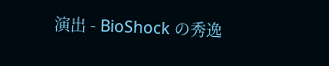演出 - BioShock の秀逸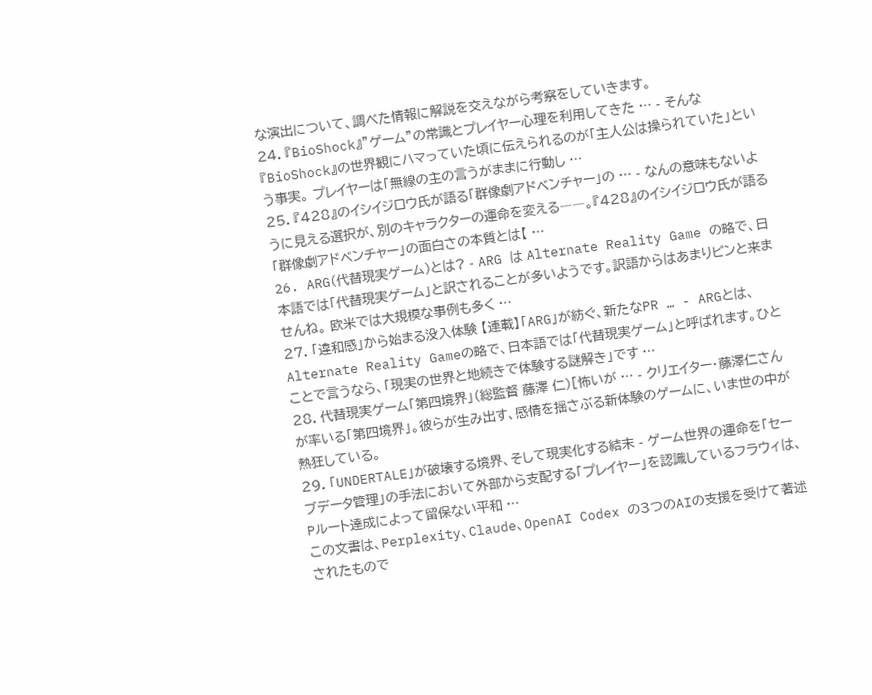な演出について、調べた情報に解説を交えながら考察をしていきます。
24. 『BioShock』”ゲーム”の常識とプレイヤー心理を利用してきた … - そんな『BioShock』の世界観にハマっていた頃に伝えられるのが「主人公は操られていた」という事実。 プレイヤーは「無線の主の言うがままに行動し …
25. 『428』のイシイジロウ氏が語る「群像劇アドベンチャー」の … - なんの意味もないように見える選択が、別のキャラクターの運命を変える――。『428』のイシイジロウ氏が語る「群像劇アドベンチャー」の面白さの本質とは【 …
26. ARG(代替現実ゲーム)とは? - ARG は Alternate Reality Game の略で、日本語では「代替現実ゲーム」と訳されることが多いようです。訳語からはあまりピンと来ませんね。 欧米では大規模な事例も多く …
27. 「違和感」から始まる没入体験 【連載】「ARG」が紡ぐ、新たなPR … - ARGとは、Alternate Reality Gameの略で、日本語では「代替現実ゲーム」と呼ばれます。ひとことで言うなら、「現実の世界と地続きで体験する謎解き」です …
28. 代替現実ゲーム「第四境界」(総監督 藤澤 仁)[怖いが … - クリエイター・藤澤仁さんが率いる「第四境界」。彼らが生み出す、感情を揺さぶる新体験のゲームに、いま世の中が熱狂している。
29. 「UNDERTALE」が破壊する境界、そして現実化する結末 - ゲーム世界の運命を「セーブデータ管理」の手法において外部から支配する「プレイヤー」を認識しているフラウィは、Pルート達成によって留保ない平和 …
この文書は、Perplexity、Claude、OpenAI Codex の3つのAIの支援を受けて著述されたもので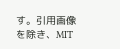す。引用画像を除き、MIT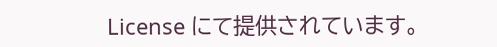License にて提供されています。